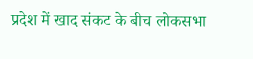प्रदेश में खाद संकट के बीच लोकसभा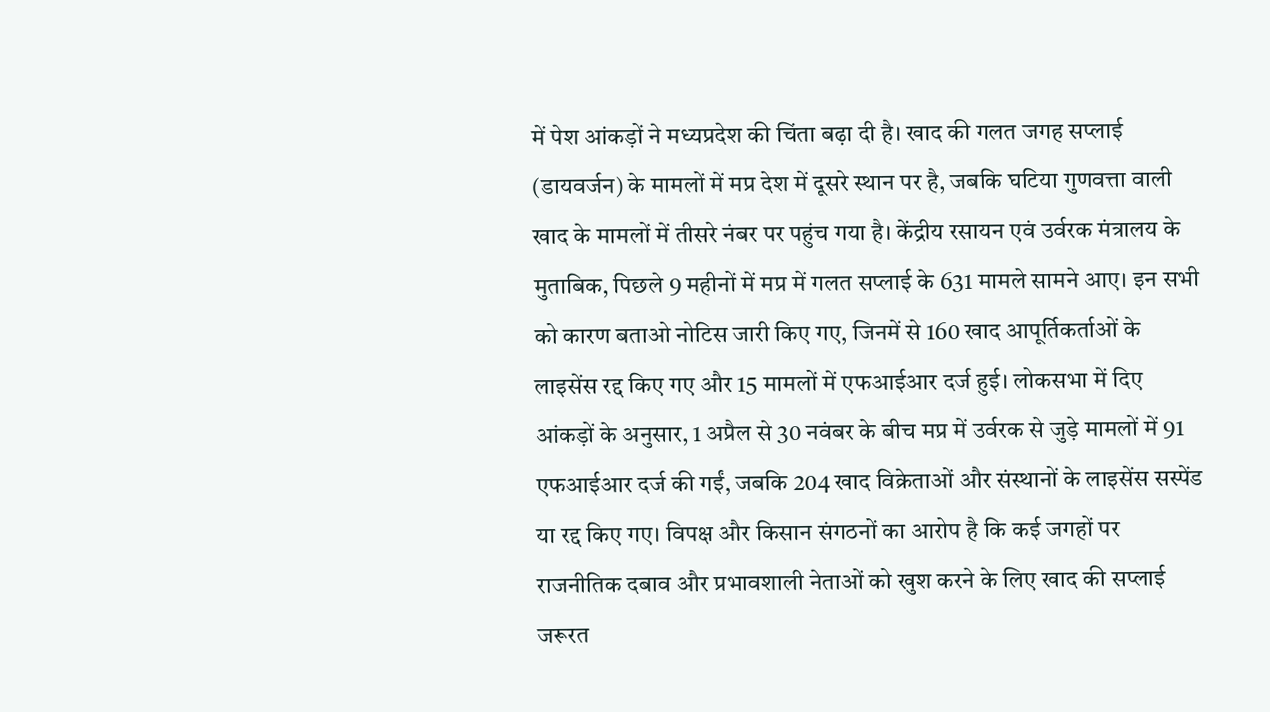में पेश आंकड़ों ने मध्यप्रदेश की चिंता बढ़ा दी है। खाद की गलत जगह सप्लाई (डायवर्जन) के मामलों में मप्र देश में दूसरे स्थान पर है, जबकि घटिया गुणवत्ता वाली खाद के मामलों में तीसरे नंबर पर पहुंच गया है। केंद्रीय रसायन एवं उर्वरक मंत्रालय के मुताबिक, पिछले 9 महीनों में मप्र में गलत सप्लाई के 631 मामले सामने आए। इन सभी को कारण बताओ नोटिस जारी किए गए, जिनमें से 160 खाद आपूर्तिकर्ताओं के लाइसेंस रद्द किए गए और 15 मामलों में एफआईआर दर्ज हुई। लोकसभा में दिए आंकड़ों के अनुसार, 1 अप्रैल से 30 नवंबर के बीच मप्र में उर्वरक से जुड़े मामलों में 91 एफआईआर दर्ज की गईं, जबकि 204 खाद विक्रेताओं और संस्थानों के लाइसेंस सस्पेंड या रद्द किए गए। विपक्ष और किसान संगठनों का आरोप है कि कई जगहों पर राजनीतिक दबाव और प्रभावशाली नेताओं को खुश करने के लिए खाद की सप्लाई जरूरत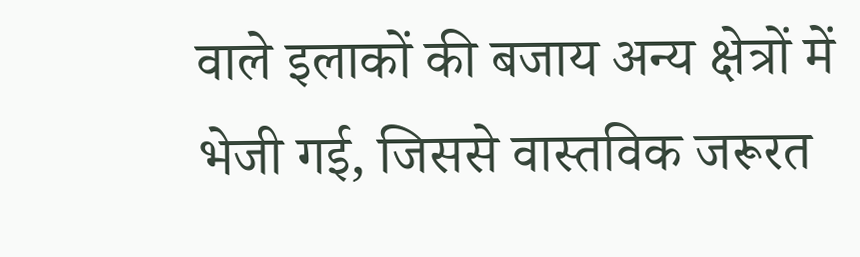वाले इलाकों की बजाय अन्य क्षेत्रों में भेजी गई, जिससे वास्तविक जरूरत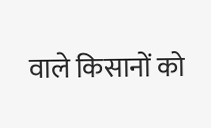वाले किसानों को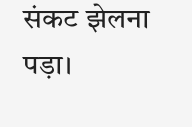संकट झेलना पड़ा।